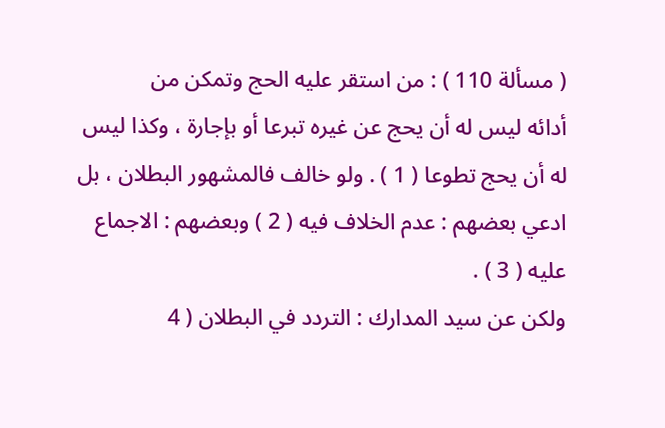( مسألة 110 ) : من استقر عليه الحج وتمكن من
أدائه ليس له أن يحج عن غيره تبرعا أو بإجارة ، وكذا ليس
له أن يحج تطوعا ( 1 ) . ولو خالف فالمشهور البطلان ، بل
ادعي بعضهم : عدم الخلاف فيه ( 2 ) وبعضهم : الاجماع عليه ( 3 ) .
ولكن عن سيد المدارك : التردد في البطلان ( 4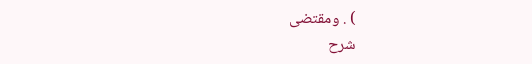) . ومقتضى
شرح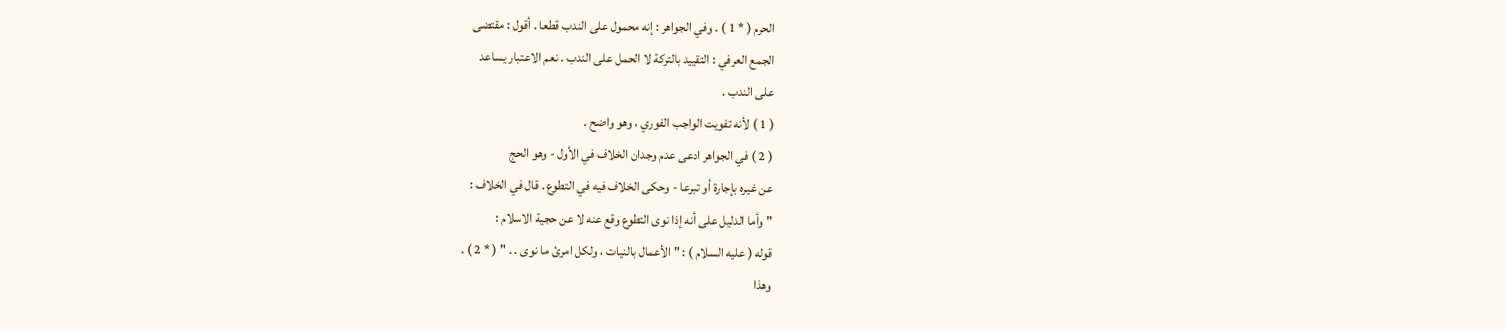الحرم ( * 1 ) . وفي الجواهر : إنه محمول على الندب قطعا . أقول : مقتضى
الجمع العرفي : التقييد بالتركة لا الحمل على الندب . نعم الاعتبار يساعد
على الندب .
( 1 ) لأنه تفويت الواجب الفوري ، وهو واضح .
( 2 ) في الجواهر ادعى عدم وجدان الخلاف في الأول - وهو الحج
عن غيره بإجارة أو تبرعا - وحكى الخلاف فيه في التطوع . قال في الخلاف :
" وأما الدليل على أنه إذا نوى التطوع وقع عنه لا عن حجية الاسلام :
قوله ( عليه السلام ) : " الأعمال بالنيات ، ولكل امرئ ما نوى . . " ( * 2 ) .
وهذا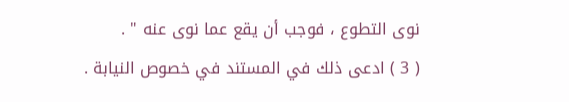نوى التطوع ، فوجب أن يقع عما نوى عنه " .
( 3 ) ادعى ذلك في المستند في خصوص النيابة .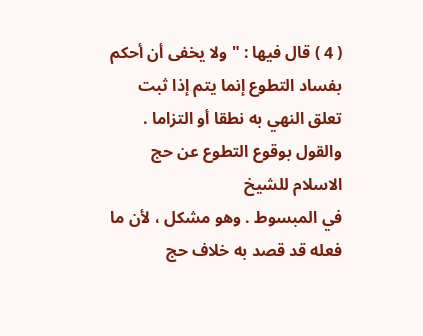( 4 ) قال فيها : " ولا يخفى أن أحكم بفساد التطوع إنما يتم إذا ثبت
تعلق النهي به نطقا أو التزاما . والقول بوقوع التطوع عن حج الاسلام للشيخ
في المبسوط . وهو مشكل ، لأن ما فعله قد قصد به خلاف حج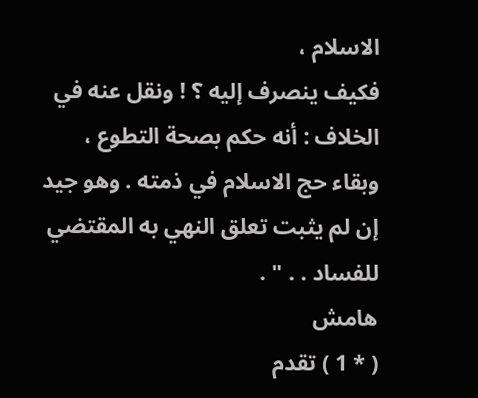الاسلام ،
فكيف ينصرف إليه ؟ ! ونقل عنه في الخلاف : أنه حكم بصحة التطوع ،
وبقاء حج الاسلام في ذمته . وهو جيد إن لم يثبت تعلق النهي به المقتضي
للفساد . . " .
هامش
( * 1 ) تقدم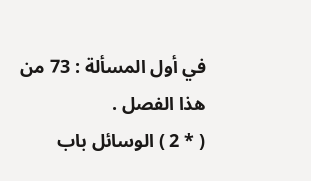في أول المسألة : 73 من هذا الفصل .
( * 2 ) الوسائل باب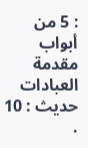: 5 من أبواب مقدمة العبادات حديث : 10 .